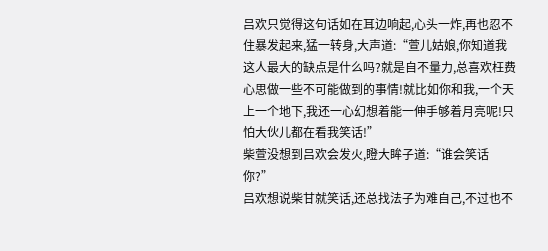吕欢只觉得这句话如在耳边响起,心头一炸,再也忍不住暴发起来,猛一转身,大声道:“萱儿姑娘,你知道我这人最大的缺点是什么吗?就是自不量力,总喜欢枉费心思做一些不可能做到的事情!就比如你和我,一个天上一个地下,我还一心幻想着能一伸手够着月亮呢!只怕大伙儿都在看我笑话!”
柴萱没想到吕欢会发火,瞪大眸子道:“谁会笑话你?”
吕欢想说柴甘就笑话,还总找法子为难自己,不过也不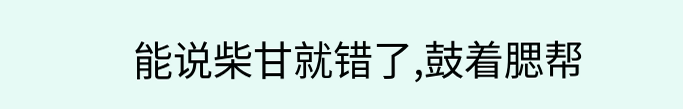能说柴甘就错了,鼓着腮帮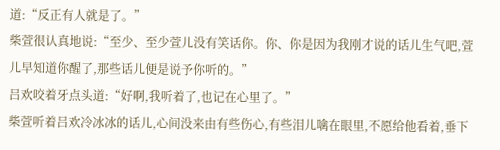道:“反正有人就是了。”
柴萱很认真地说:“至少、至少萱儿没有笑话你。你、你是因为我刚才说的话儿生气吧,萱儿早知道你醒了,那些话儿便是说予你听的。”
吕欢咬着牙点头道:“好啊,我听着了,也记在心里了。”
柴萱听着吕欢冷冰冰的话儿,心间没来由有些伤心,有些泪儿噙在眼里,不愿给他看着,垂下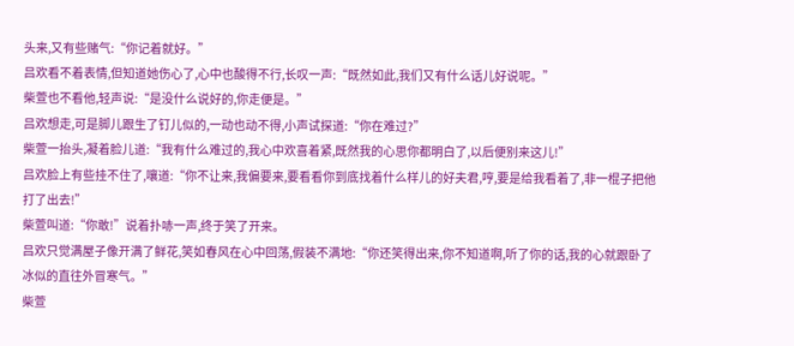头来,又有些赌气:“你记着就好。”
吕欢看不着表情,但知道她伤心了,心中也酸得不行,长叹一声:“既然如此,我们又有什么话儿好说呢。”
柴萱也不看他,轻声说:“是没什么说好的,你走便是。”
吕欢想走,可是脚儿跟生了钉儿似的,一动也动不得,小声试探道:“你在难过?”
柴萱一抬头,凝着脸儿道:“我有什么难过的,我心中欢喜着紧,既然我的心思你都明白了,以后便别来这儿!”
吕欢脸上有些挂不住了,嚷道:“你不让来,我偏要来,要看看你到底找着什么样儿的好夫君,哼,要是给我看着了,非一棍子把他打了出去!”
柴萱叫道:“你敢!”说着扑哧一声,终于笑了开来。
吕欢只觉满屋子像开满了鲜花,笑如春风在心中回荡,假装不满地:“你还笑得出来,你不知道啊,听了你的话,我的心就跟卧了冰似的直往外冒寒气。”
柴萱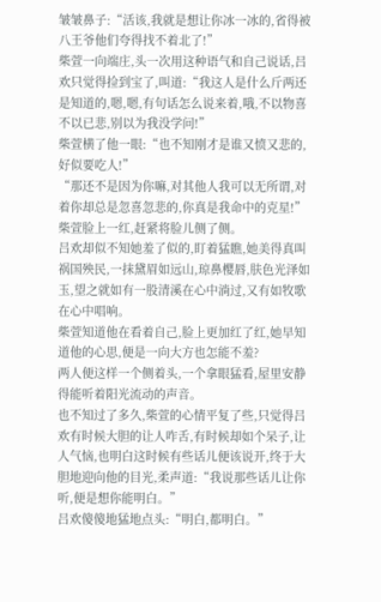皱皱鼻子:“活该,我就是想让你冰一冰的,省得被八王爷他们夸得找不着北了!”
柴萱一向端庄,头一次用这种语气和自己说话,吕欢只觉得捡到宝了,叫道:“我这人是什么斤两还是知道的,嗯,嗯,有句话怎么说来着,哦,不以物喜不以已悲,别以为我没学问!”
柴萱横了他一眼:“也不知刚才是谁又愤又悲的,好似要吃人!”
“那还不是因为你嘛,对其他人我可以无所谓,对着你却总是忽喜忽悲的,你真是我命中的克星!”
柴萱脸上一红,赶紧将脸儿侧了侧。
吕欢却似不知她羞了似的,盯着猛瞧,她美得真叫祸国殃民,一抹黛眉如远山,琼鼻樱唇,肤色光泽如玉,望之就如有一股清溪在心中淌过,又有如牧歌在心中唱响。
柴萱知道他在看着自己,脸上更加红了红,她早知道他的心思,便是一向大方也怎能不羞?
两人便这样一个侧着头,一个拿眼猛看,屋里安静得能听着阳光流动的声音。
也不知过了多久,柴萱的心情平复了些,只觉得吕欢有时候大胆的让人咋舌,有时候却如个呆子,让人气恼,也明白这时候有些话儿便该说开,终于大胆地迎向他的目光,柔声道:“我说那些话儿让你听,便是想你能明白。”
吕欢傻傻地猛地点头:“明白,都明白。”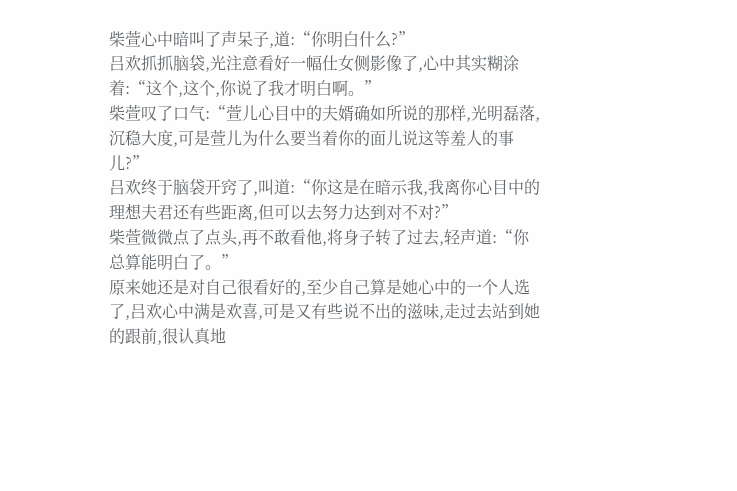柴萱心中暗叫了声呆子,道:“你明白什么?”
吕欢抓抓脑袋,光注意看好一幅仕女侧影像了,心中其实糊涂着:“这个,这个,你说了我才明白啊。”
柴萱叹了口气:“萱儿心目中的夫婿确如所说的那样,光明磊落,沉稳大度,可是萱儿为什么要当着你的面儿说这等羞人的事儿?”
吕欢终于脑袋开窍了,叫道:“你这是在暗示我,我离你心目中的理想夫君还有些距离,但可以去努力达到对不对?”
柴萱微微点了点头,再不敢看他,将身子转了过去,轻声道:“你总算能明白了。”
原来她还是对自己很看好的,至少自己算是她心中的一个人选了,吕欢心中满是欢喜,可是又有些说不出的滋味,走过去站到她的跟前,很认真地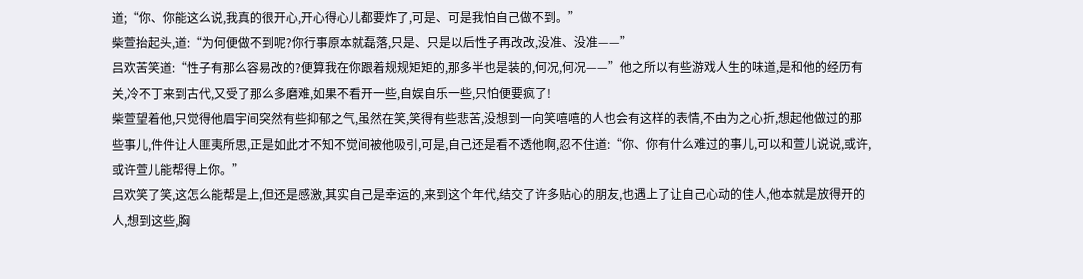道;“你、你能这么说,我真的很开心,开心得心儿都要炸了,可是、可是我怕自己做不到。”
柴萱抬起头,道:“为何便做不到呢?你行事原本就磊落,只是、只是以后性子再改改,没准、没准——”
吕欢苦笑道:“性子有那么容易改的?便算我在你跟着规规矩矩的,那多半也是装的,何况,何况——”他之所以有些游戏人生的味道,是和他的经历有关,冷不丁来到古代,又受了那么多磨难,如果不看开一些,自娱自乐一些,只怕便要疯了!
柴萱望着他,只觉得他眉宇间突然有些抑郁之气,虽然在笑,笑得有些悲苦,没想到一向笑嘻嘻的人也会有这样的表情,不由为之心折,想起他做过的那些事儿,件件让人匪夷所思,正是如此才不知不觉间被他吸引,可是,自己还是看不透他啊,忍不住道:“你、你有什么难过的事儿,可以和萱儿说说,或许,或许萱儿能帮得上你。”
吕欢笑了笑,这怎么能帮是上,但还是感激,其实自己是幸运的,来到这个年代,结交了许多贴心的朋友,也遇上了让自己心动的佳人,他本就是放得开的人,想到这些,胸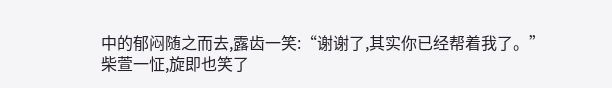中的郁闷随之而去,露齿一笑:“谢谢了,其实你已经帮着我了。”
柴萱一怔,旋即也笑了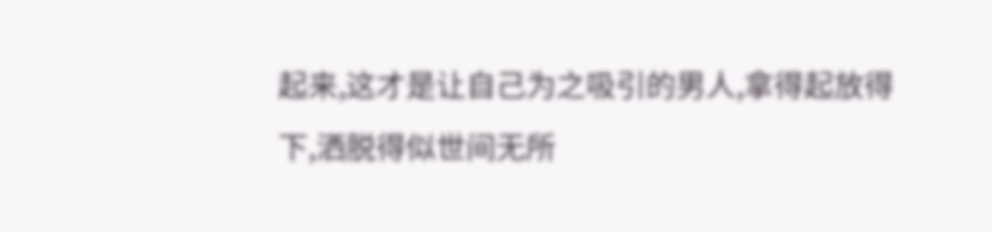起来,这才是让自己为之吸引的男人,拿得起放得下,洒脱得似世间无所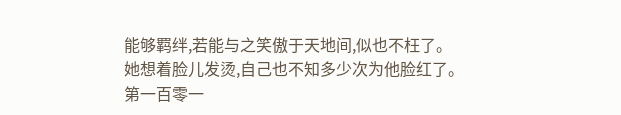能够羁绊,若能与之笑傲于天地间,似也不枉了。
她想着脸儿发烫,自己也不知多少次为他脸红了。
第一百零一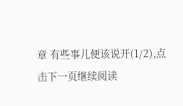章 有些事儿便该说开(1/2),点击下一页继续阅读